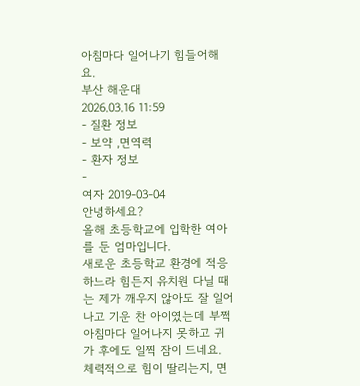아침마다 일어나기 힘들어해요.
부산 해운대
2026.03.16 11:59
- 질환 정보
- 보약 ,면역력
- 환자 정보
-
여자 2019-03-04
안녕하세요?
올해 초등학교에 입학한 여아를 둔 엄마입니다.
새로운 초등학교 환경에 적응하느라 힘든지 유치원 다닐 때는 제가 깨우지 않아도 잘 일어나고 기운 찬 아이였는데 부쩍 아침마다 일어나지 못하고 귀가 후에도 일찍 잠이 드네요. 체력적으로 힘이 딸리는지, 면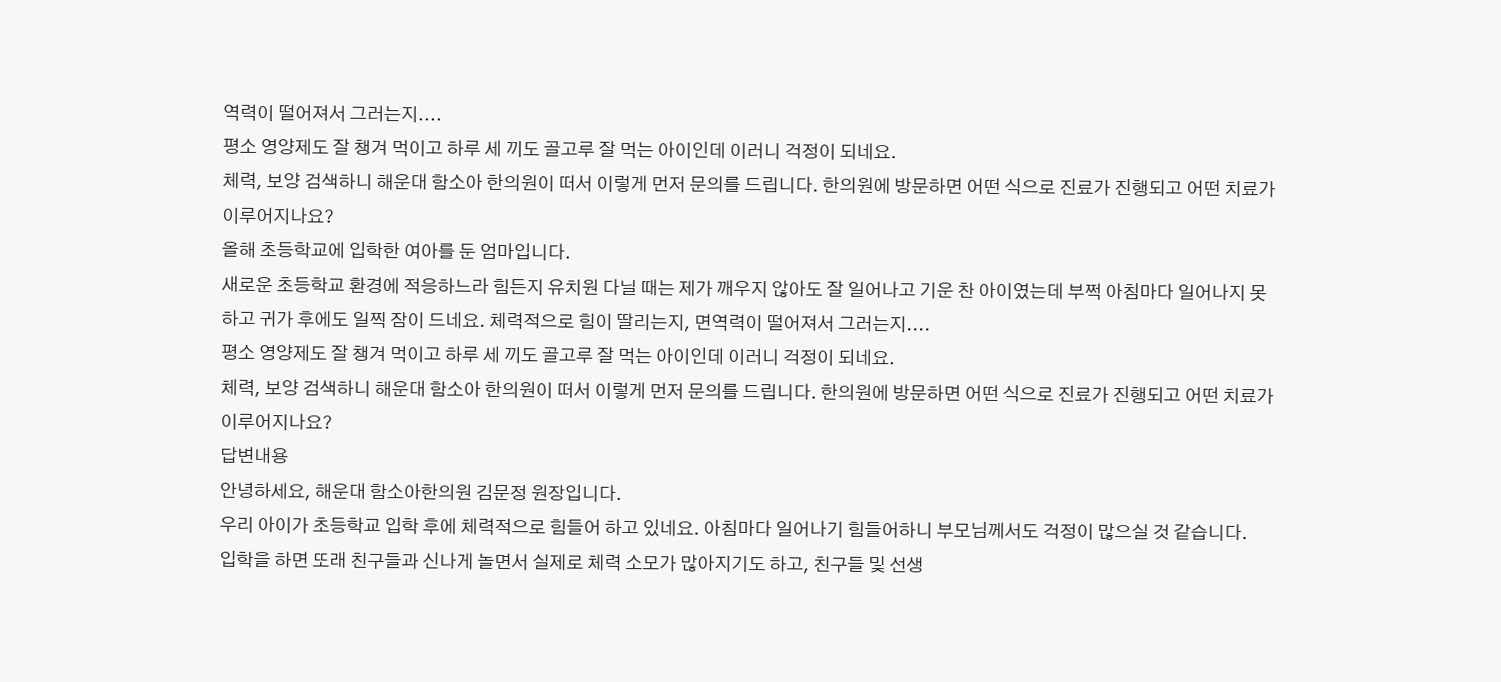역력이 떨어져서 그러는지....
평소 영양제도 잘 챙겨 먹이고 하루 세 끼도 골고루 잘 먹는 아이인데 이러니 걱정이 되네요.
체력, 보양 검색하니 해운대 함소아 한의원이 떠서 이렇게 먼저 문의를 드립니다. 한의원에 방문하면 어떤 식으로 진료가 진행되고 어떤 치료가 이루어지나요?
올해 초등학교에 입학한 여아를 둔 엄마입니다.
새로운 초등학교 환경에 적응하느라 힘든지 유치원 다닐 때는 제가 깨우지 않아도 잘 일어나고 기운 찬 아이였는데 부쩍 아침마다 일어나지 못하고 귀가 후에도 일찍 잠이 드네요. 체력적으로 힘이 딸리는지, 면역력이 떨어져서 그러는지....
평소 영양제도 잘 챙겨 먹이고 하루 세 끼도 골고루 잘 먹는 아이인데 이러니 걱정이 되네요.
체력, 보양 검색하니 해운대 함소아 한의원이 떠서 이렇게 먼저 문의를 드립니다. 한의원에 방문하면 어떤 식으로 진료가 진행되고 어떤 치료가 이루어지나요?
답변내용
안녕하세요, 해운대 함소아한의원 김문정 원장입니다.
우리 아이가 초등학교 입학 후에 체력적으로 힘들어 하고 있네요. 아침마다 일어나기 힘들어하니 부모님께서도 걱정이 많으실 것 같습니다.
입학을 하면 또래 친구들과 신나게 놀면서 실제로 체력 소모가 많아지기도 하고, 친구들 및 선생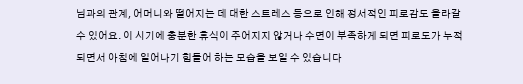님과의 관계, 어머니와 떨어지는 데 대한 스트레스 등으로 인해 정서적인 피로감도 올라갈 수 있어요. 이 시기에 충분한 휴식이 주어지지 않거나 수면이 부족하게 되면 피로도가 누적되면서 아침에 일어나기 힘들어 하는 모습을 보일 수 있습니다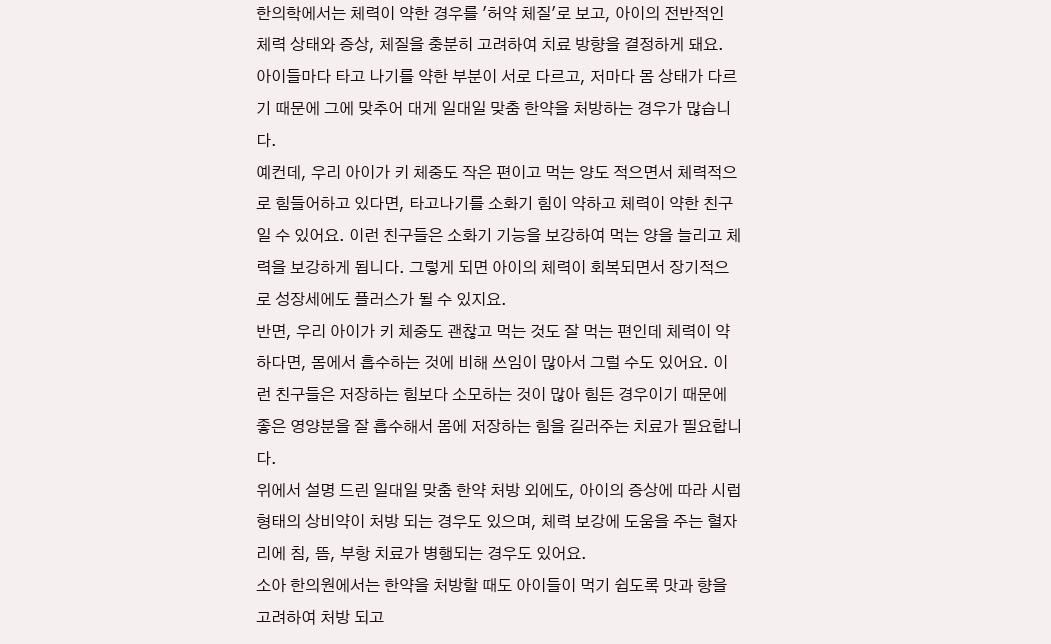한의학에서는 체력이 약한 경우를 '허약 체질'로 보고, 아이의 전반적인 체력 상태와 증상, 체질을 충분히 고려하여 치료 방향을 결정하게 돼요. 아이들마다 타고 나기를 약한 부분이 서로 다르고, 저마다 몸 상태가 다르기 때문에 그에 맞추어 대게 일대일 맞춤 한약을 처방하는 경우가 많습니다.
예컨데, 우리 아이가 키 체중도 작은 편이고 먹는 양도 적으면서 체력적으로 힘들어하고 있다면, 타고나기를 소화기 힘이 약하고 체력이 약한 친구일 수 있어요. 이런 친구들은 소화기 기능을 보강하여 먹는 양을 늘리고 체력을 보강하게 됩니다. 그렇게 되면 아이의 체력이 회복되면서 장기적으로 성장세에도 플러스가 될 수 있지요.
반면, 우리 아이가 키 체중도 괜찮고 먹는 것도 잘 먹는 편인데 체력이 약하다면, 몸에서 흡수하는 것에 비해 쓰임이 많아서 그럴 수도 있어요. 이런 친구들은 저장하는 힘보다 소모하는 것이 많아 힘든 경우이기 때문에 좋은 영양분을 잘 흡수해서 몸에 저장하는 힘을 길러주는 치료가 필요합니다.
위에서 설명 드린 일대일 맞춤 한약 처방 외에도, 아이의 증상에 따라 시럽 형태의 상비약이 처방 되는 경우도 있으며, 체력 보강에 도움을 주는 혈자리에 침, 뜸, 부항 치료가 병행되는 경우도 있어요.
소아 한의원에서는 한약을 처방할 때도 아이들이 먹기 쉽도록 맛과 향을 고려하여 처방 되고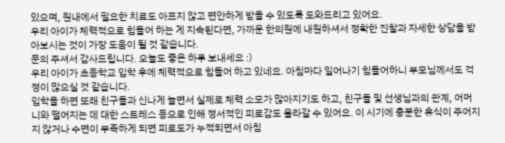있으며, 원내에서 필요한 치료도 아프지 않고 편안하게 받을 수 있도록 도와드리고 있어요.
우리 아이가 체력적으로 힘들어 하는 게 지속된다면, 가까운 한의원에 내원하셔서 정확한 진찰과 자세한 상담을 받아보시는 것이 가장 도움이 될 것 같습니다.
문의 주셔서 감사드립니다. 오늘도 좋은 하루 보내세요 :)
우리 아이가 초등학교 입학 후에 체력적으로 힘들어 하고 있네요. 아침마다 일어나기 힘들어하니 부모님께서도 걱정이 많으실 것 같습니다.
입학을 하면 또래 친구들과 신나게 놀면서 실제로 체력 소모가 많아지기도 하고, 친구들 및 선생님과의 관계, 어머니와 떨어지는 데 대한 스트레스 등으로 인해 정서적인 피로감도 올라갈 수 있어요. 이 시기에 충분한 휴식이 주어지지 않거나 수면이 부족하게 되면 피로도가 누적되면서 아침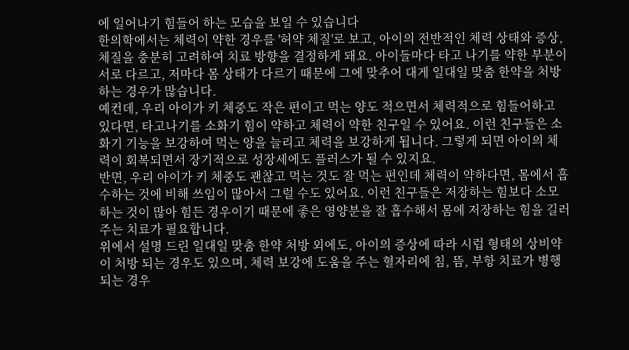에 일어나기 힘들어 하는 모습을 보일 수 있습니다
한의학에서는 체력이 약한 경우를 '허약 체질'로 보고, 아이의 전반적인 체력 상태와 증상, 체질을 충분히 고려하여 치료 방향을 결정하게 돼요. 아이들마다 타고 나기를 약한 부분이 서로 다르고, 저마다 몸 상태가 다르기 때문에 그에 맞추어 대게 일대일 맞춤 한약을 처방하는 경우가 많습니다.
예컨데, 우리 아이가 키 체중도 작은 편이고 먹는 양도 적으면서 체력적으로 힘들어하고 있다면, 타고나기를 소화기 힘이 약하고 체력이 약한 친구일 수 있어요. 이런 친구들은 소화기 기능을 보강하여 먹는 양을 늘리고 체력을 보강하게 됩니다. 그렇게 되면 아이의 체력이 회복되면서 장기적으로 성장세에도 플러스가 될 수 있지요.
반면, 우리 아이가 키 체중도 괜찮고 먹는 것도 잘 먹는 편인데 체력이 약하다면, 몸에서 흡수하는 것에 비해 쓰임이 많아서 그럴 수도 있어요. 이런 친구들은 저장하는 힘보다 소모하는 것이 많아 힘든 경우이기 때문에 좋은 영양분을 잘 흡수해서 몸에 저장하는 힘을 길러주는 치료가 필요합니다.
위에서 설명 드린 일대일 맞춤 한약 처방 외에도, 아이의 증상에 따라 시럽 형태의 상비약이 처방 되는 경우도 있으며, 체력 보강에 도움을 주는 혈자리에 침, 뜸, 부항 치료가 병행되는 경우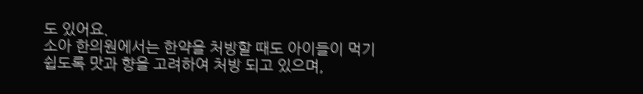도 있어요.
소아 한의원에서는 한약을 처방할 때도 아이들이 먹기 쉽도록 맛과 향을 고려하여 처방 되고 있으며,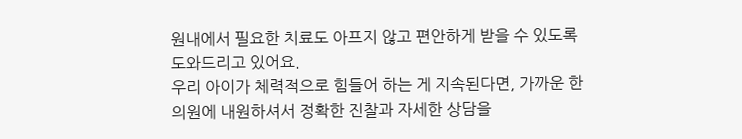원내에서 필요한 치료도 아프지 않고 편안하게 받을 수 있도록 도와드리고 있어요.
우리 아이가 체력적으로 힘들어 하는 게 지속된다면, 가까운 한의원에 내원하셔서 정확한 진찰과 자세한 상담을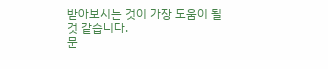받아보시는 것이 가장 도움이 될 것 같습니다.
문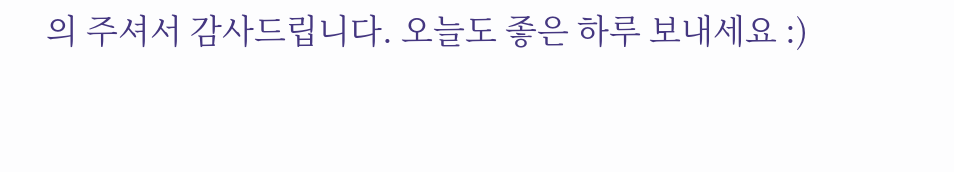의 주셔서 감사드립니다. 오늘도 좋은 하루 보내세요 :)